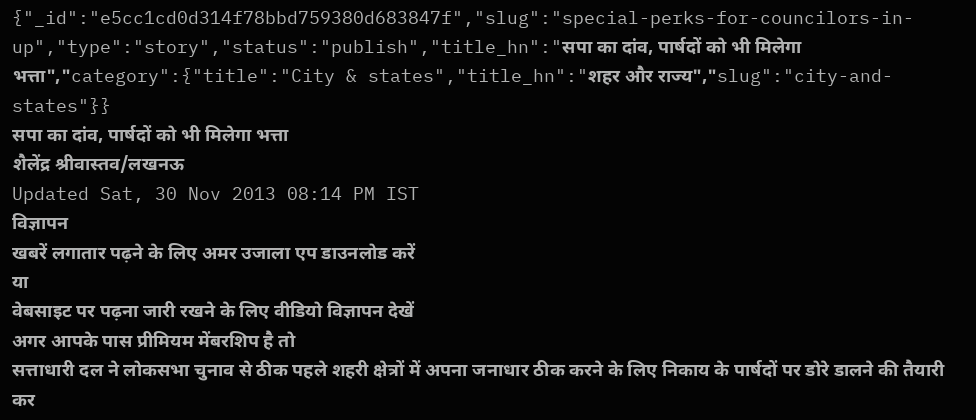{"_id":"e5cc1cd0d314f78bbd759380d683847f","slug":"special-perks-for-councilors-in-up","type":"story","status":"publish","title_hn":"सपा का दांव, पार्षदों को भी मिलेगा भत्ता","category":{"title":"City & states","title_hn":"शहर और राज्य","slug":"city-and-states"}}
सपा का दांव, पार्षदों को भी मिलेगा भत्ता
शैलेंद्र श्रीवास्तव/लखनऊ
Updated Sat, 30 Nov 2013 08:14 PM IST
विज्ञापन
खबरें लगातार पढ़ने के लिए अमर उजाला एप डाउनलोड करें
या
वेबसाइट पर पढ़ना जारी रखने के लिए वीडियो विज्ञापन देखें
अगर आपके पास प्रीमियम मेंबरशिप है तो
सत्ताधारी दल ने लोकसभा चुनाव से ठीक पहले शहरी क्षेत्रों में अपना जनाधार ठीक करने के लिए निकाय के पार्षदों पर डोरे डालने की तैयारी कर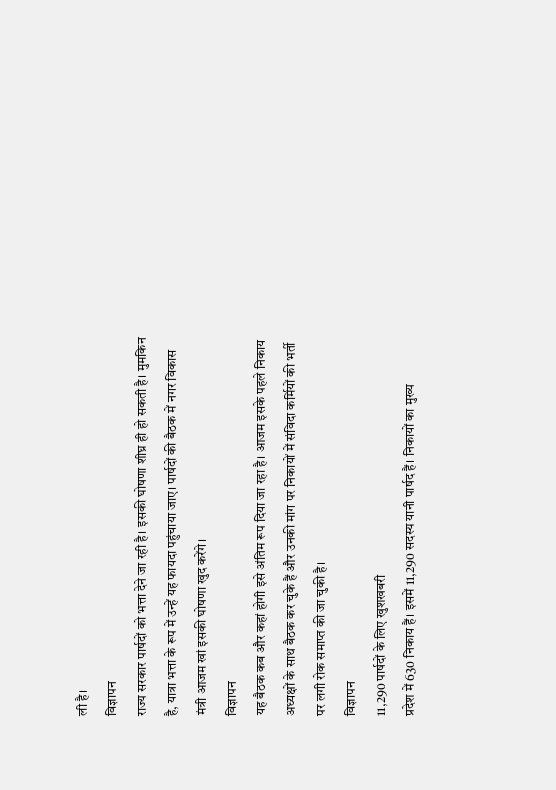ली है।
विज्ञापन
राज्य सरकार पार्षदों को भत्ता देने जा रही है। इसकी घोषणा शीघ्र ही हो सकती है। मुमकिन है, यात्रा भत्ता के रूप में उन्हें यह फायदा पहुंचाया जाए। पार्षदों की बैठक में नगर विकास मंत्री आजम खां इसकी घोषणा खुद करेंगे।
विज्ञापन
यह बैठक कब और कहां होगी इसे अंतिम रूप दिया जा रहा है। आजम इसके पहले निकाय अध्यक्षों के साथ बैठक कर चुके हैं और उनकी मांग पर निकायों में संविदा कर्मियों की भर्ती पर लगी रोक समाप्त की जा चुकी है।
विज्ञापन
11,290 पार्षदों के लिए खुशखबरी
प्रदेश में 630 निकाय हैं। इसमें 11,290 सदस्य यानी पार्षद हैं। निकायों का मुख्य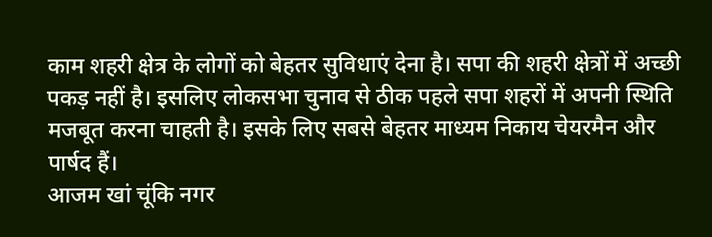काम शहरी क्षेत्र के लोगों को बेहतर सुविधाएं देना है। सपा की शहरी क्षेत्रों में अच्छी पकड़ नहीं है। इसलिए लोकसभा चुनाव से ठीक पहले सपा शहरों में अपनी स्थिति मजबूत करना चाहती है। इसके लिए सबसे बेहतर माध्यम निकाय चेयरमैन और पार्षद हैं।
आजम खां चूंकि नगर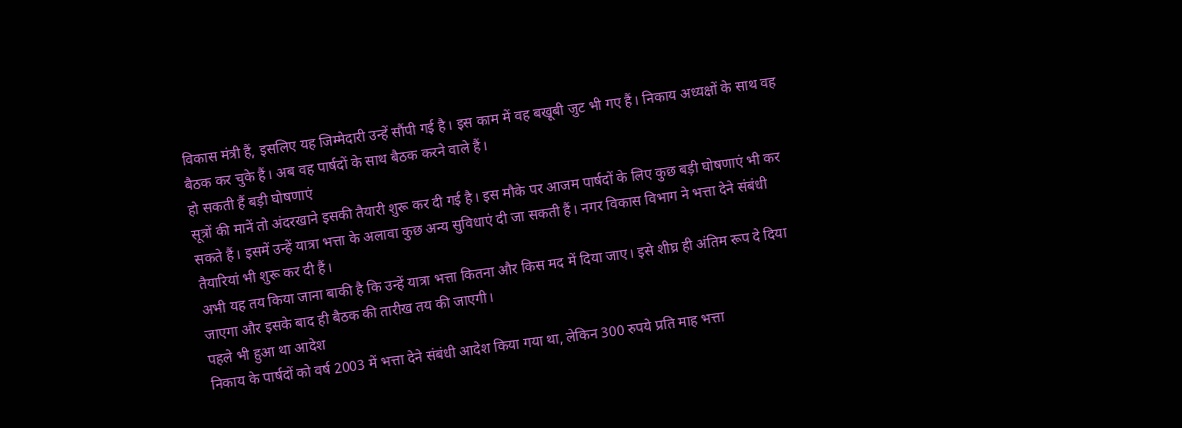विकास मंत्री हैं, इसलिए यह जिम्मेदारी उन्हें सौंपी गई है। इस काम में वह बखूबी जुट भी गए हैं। निकाय अध्यक्षों के साथ वह बैठक कर चुके हैं। अब वह पार्षदों के साथ बैठक करने वाले हैं।
हो सकती हैं बड़ी घोषणाएं
सूत्रों की मानें तो अंदरखाने इसकी तैयारी शुरू कर दी गई है। इस मौके पर आजम पार्षदों के लिए कुछ बड़ी घोषणाएं भी कर सकते हैं। इसमें उन्हें यात्रा भत्ता के अलावा कुछ अन्य सुविधाएं दी जा सकती हैं। नगर विकास विभाग ने भत्ता देने संबंधी तैयारियां भी शुरू कर दी हैं।
अभी यह तय किया जाना बाकी है कि उन्हें यात्रा भत्ता कितना और किस मद में दिया जाए। इसे शीघ्र ही अंतिम रूप दे दिया जाएगा और इसके बाद ही बैठक की तारीख तय की जाएगी।
पहले भी हुआ था आदेश
निकाय के पार्षदों को वर्ष 2003 में भत्ता देने संबंधी आदेश किया गया था, लेकिन 300 रुपये प्रति माह भत्ता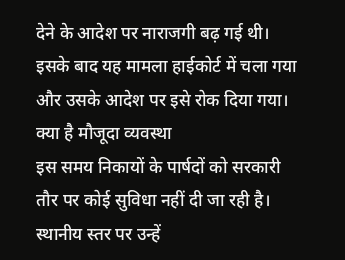देने के आदेश पर नाराजगी बढ़ गई थी। इसके बाद यह मामला हाईकोर्ट में चला गया और उसके आदेश पर इसे रोक दिया गया।
क्या है मौजूदा व्यवस्था
इस समय निकायों के पार्षदों को सरकारी तौर पर कोई सुविधा नहीं दी जा रही है। स्थानीय स्तर पर उन्हें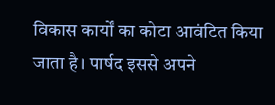विकास कार्यों का कोटा आवंटित किया जाता है। पार्षद इससे अपने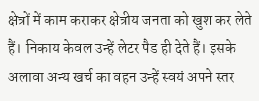क्षेत्रों में काम कराकर क्षेत्रीय जनता को खुश कर लेते हैं। निकाय केवल उन्हें लेटर पैड ही देते हैं। इसके अलावा अन्य खर्च का वहन उन्हें स्वयं अपने स्तर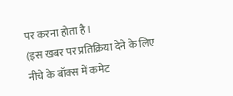पर करना होता है।
(इस खबर पर प्रतिक्रिया देने के लिए नीचे के बॉक्स में कमेट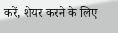करें, शेयर करने के लिए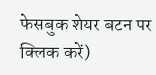फेसबुक शेयर बटन पर क्लिक करें)